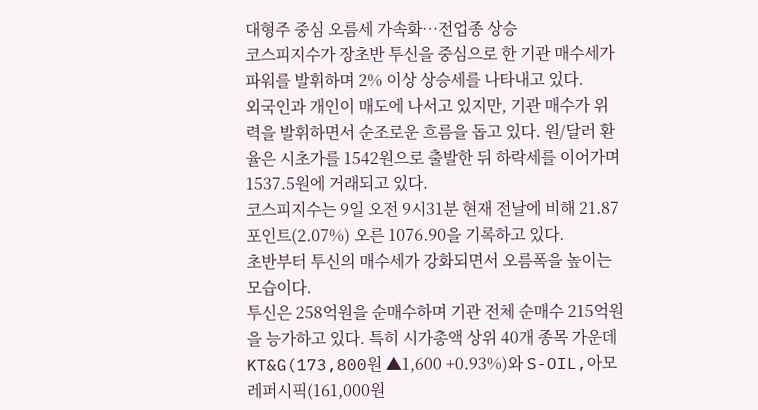대형주 중심 오름세 가속화…전업종 상승
코스피지수가 장초반 투신을 중심으로 한 기관 매수세가 파워를 발휘하며 2% 이상 상승세를 나타내고 있다.
외국인과 개인이 매도에 나서고 있지만, 기관 매수가 위력을 발휘하면서 순조로운 흐름을 돕고 있다. 원/달러 환율은 시초가를 1542원으로 출발한 뒤 하락세를 이어가며 1537.5원에 거래되고 있다.
코스피지수는 9일 오전 9시31분 현재 전날에 비해 21.87포인트(2.07%) 오른 1076.90을 기록하고 있다.
초반부터 투신의 매수세가 강화되면서 오름폭을 높이는 모습이다.
투신은 258억원을 순매수하며 기관 전체 순매수 215억원을 능가하고 있다. 특히 시가총액 상위 40개 종목 가운데KT&G(173,800원 ▲1,600 +0.93%)와 S-OIL,아모레퍼시픽(161,000원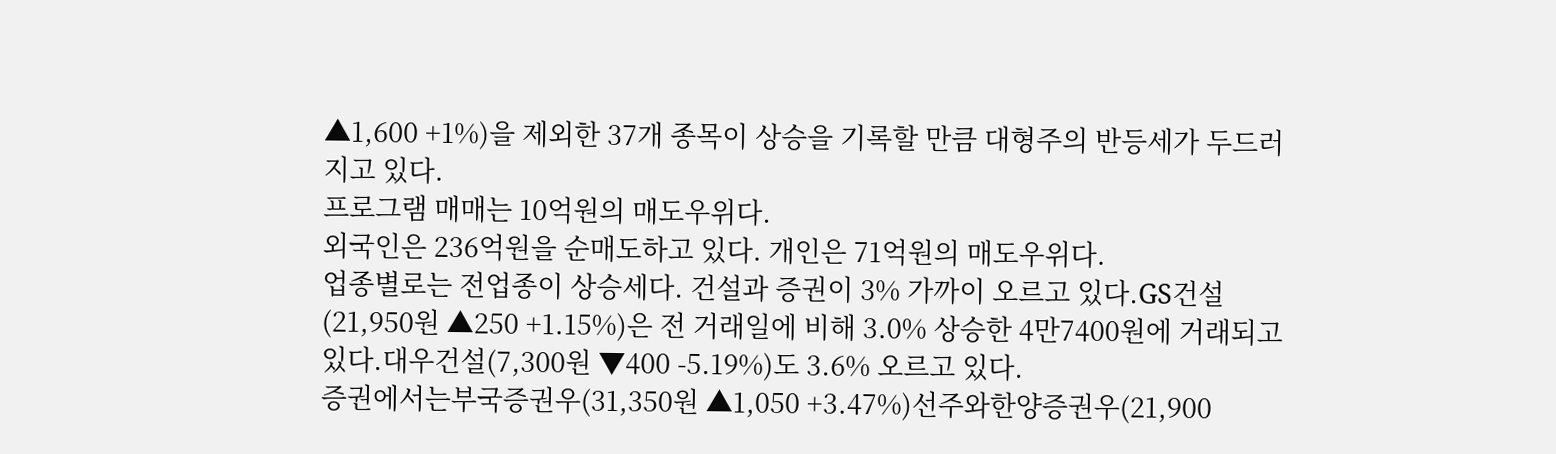▲1,600 +1%)을 제외한 37개 종목이 상승을 기록할 만큼 대형주의 반등세가 두드러지고 있다.
프로그램 매매는 10억원의 매도우위다.
외국인은 236억원을 순매도하고 있다. 개인은 71억원의 매도우위다.
업종별로는 전업종이 상승세다. 건설과 증권이 3% 가까이 오르고 있다.GS건설(21,950원 ▲250 +1.15%)은 전 거래일에 비해 3.0% 상승한 4만7400원에 거래되고 있다.대우건설(7,300원 ▼400 -5.19%)도 3.6% 오르고 있다.
증권에서는부국증권우(31,350원 ▲1,050 +3.47%)선주와한양증권우(21,900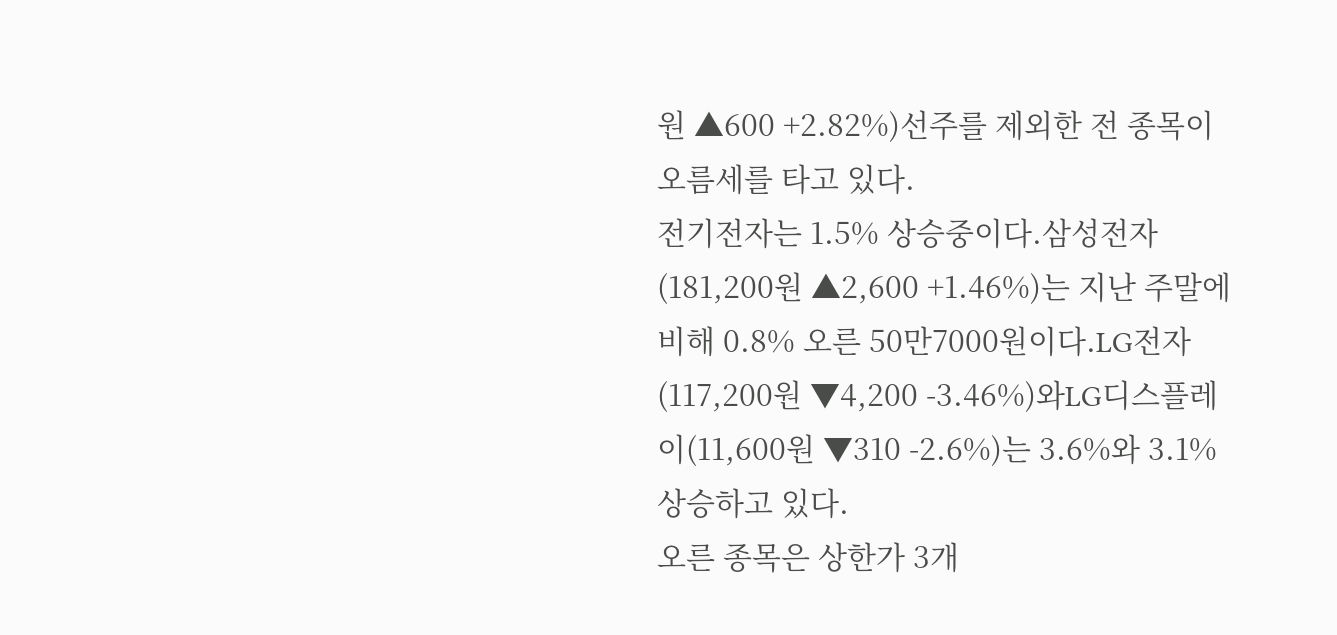원 ▲600 +2.82%)선주를 제외한 전 종목이 오름세를 타고 있다.
전기전자는 1.5% 상승중이다.삼성전자(181,200원 ▲2,600 +1.46%)는 지난 주말에 비해 0.8% 오른 50만7000원이다.LG전자(117,200원 ▼4,200 -3.46%)와LG디스플레이(11,600원 ▼310 -2.6%)는 3.6%와 3.1% 상승하고 있다.
오른 종목은 상한가 3개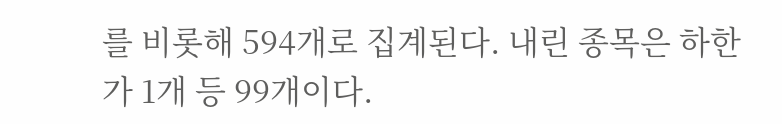를 비롯해 594개로 집계된다. 내린 종목은 하한가 1개 등 99개이다.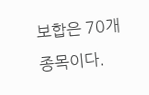보합은 70개 종목이다.